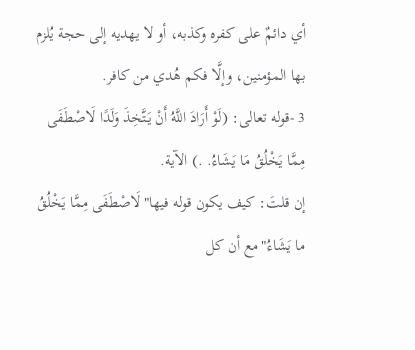أي دائمٌ على كفره وكذبه، أو لا يهديه إلى حجة يُلزم بها المؤمنين، وإلَّا فكم هُدي من كافر.
3 -قوله تعالى: (لَوْ أَرَادَ اللَّهُ أَنْ يَتَّخِذَ وَلَدًا لَاصْطَفَى مِمَّا يَخْلُقُ مَا يَشَاءُ. .) الآية.
إن قلتَ: كيف يكون قوله فيها"لَاصْطَفَى مِمَّا يَخْلُقُ ما يَشَاءُ"مع أن كل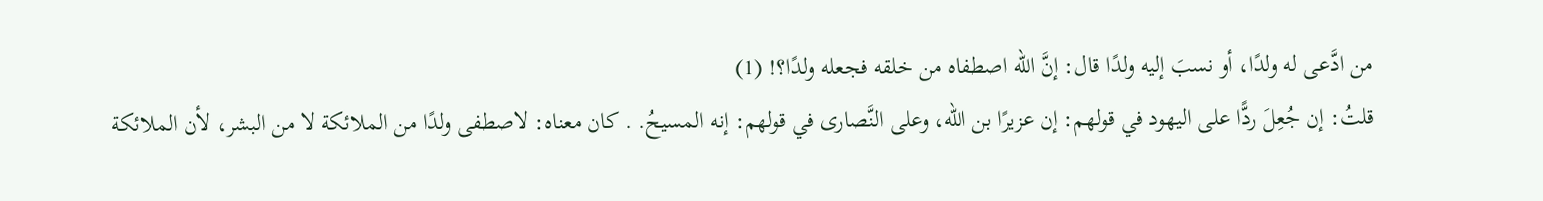من ادَّعى له ولدًا، أو نسبَ إليه ولدًا قال: إنَّ الله اصطفاه من خلقه فجعله ولدًا؟! (1)
قلتُ: إن جُعِلَ ردًّا على اليهود في قولهم: إن عزيرًا بن الله، وعلى النَّصارى في قولهم: إنه المسيحُ. . كان معناه: لاصطفى ولدًا من الملائكة لا من البشر، لأن الملائكة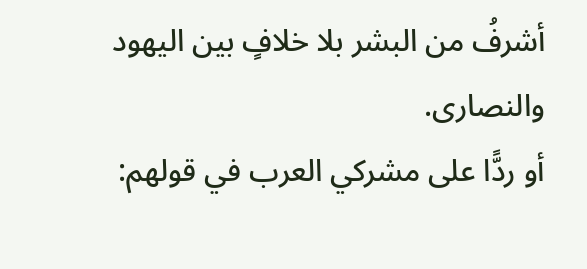أشرفُ من البشر بلا خلافٍ بين اليهود والنصارى.
أو ردًّا على مشركي العرب في قولهم: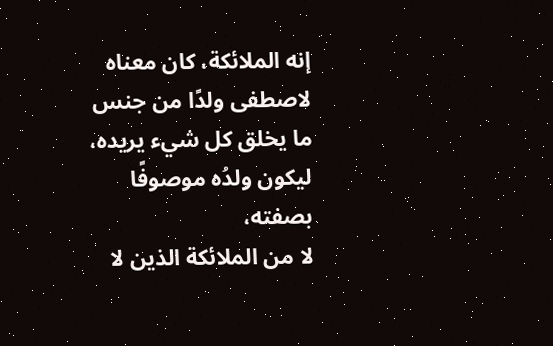إنه الملائكة، كان معناه لاصطفى ولدًا من جنس ما يخلق كل شيء يريده، ليكون ولدُه موصوفًا بصفته،
لا من الملائكة الذين لا